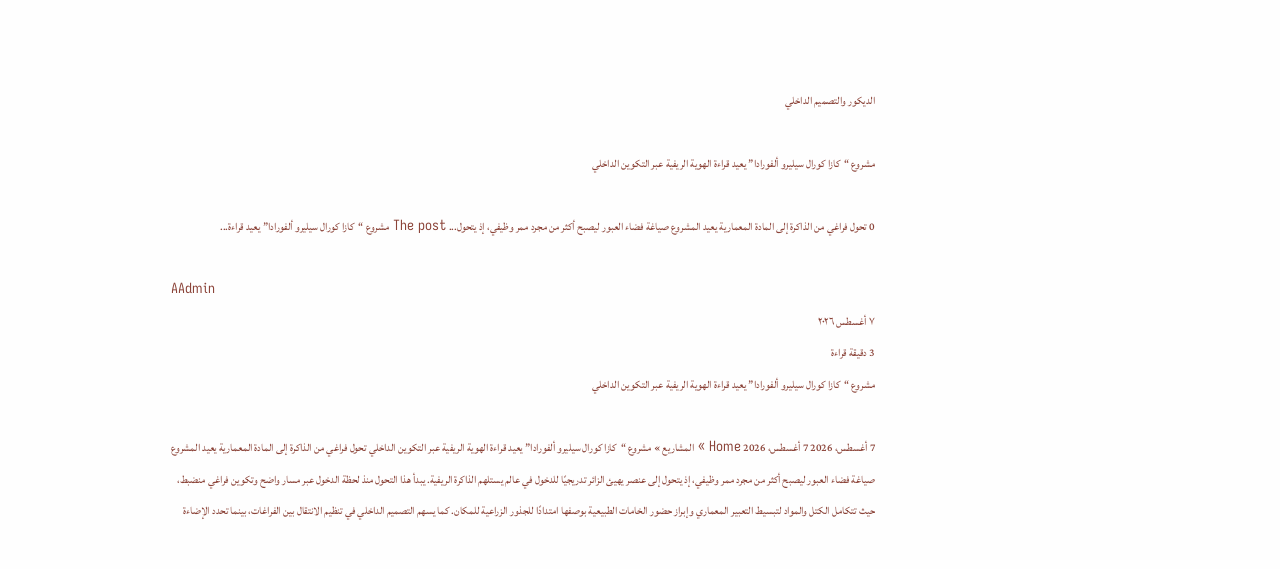الديكور والتصميم الداخلي

مشروع “كازا كورال سيليرو ألفورادا” يعيد قراءة الهوية الريفية عبر التكوين الداخلي

0 تحول فراغي من الذاكرة إلى المادة المعمارية يعيد المشروع صياغة فضاء العبور ليصبح أكثر من مجرد ممر وظيفي، إذ يتحول... The post مشروع “كازا كورال سيليرو ألفورادا” يعيد قراءة...

AAdmin
٧ أغسطس ٢٠٢٦
3 دقيقة قراءة
مشروع “كازا كورال سيليرو ألفورادا” يعيد قراءة الهوية الريفية عبر التكوين الداخلي

7 أغسطس، 2026 7 أغسطس، 2026 Home » المشاريع » مشروع “كازا كورال سيليرو ألفورادا” يعيد قراءة الهوية الريفية عبر التكوين الداخلي تحول فراغي من الذاكرة إلى المادة المعمارية يعيد المشروع صياغة فضاء العبور ليصبح أكثر من مجرد ممر وظيفي، إذ يتحول إلى عنصر يهيئ الزائر تدريجيًا للدخول في عالم يستلهم الذاكرة الريفية. يبدأ هذا التحول منذ لحظة الدخول عبر مسار واضح وتكوين فراغي منضبط، حيث تتكامل الكتل والمواد لتبسيط التعبير المعماري وإبراز حضور الخامات الطبيعية بوصفها امتدادًا للجذور الزراعية للمكان. كما يسهم التصميم الداخلي في تنظيم الانتقال بين الفراغات، بينما تحدد الإضاءة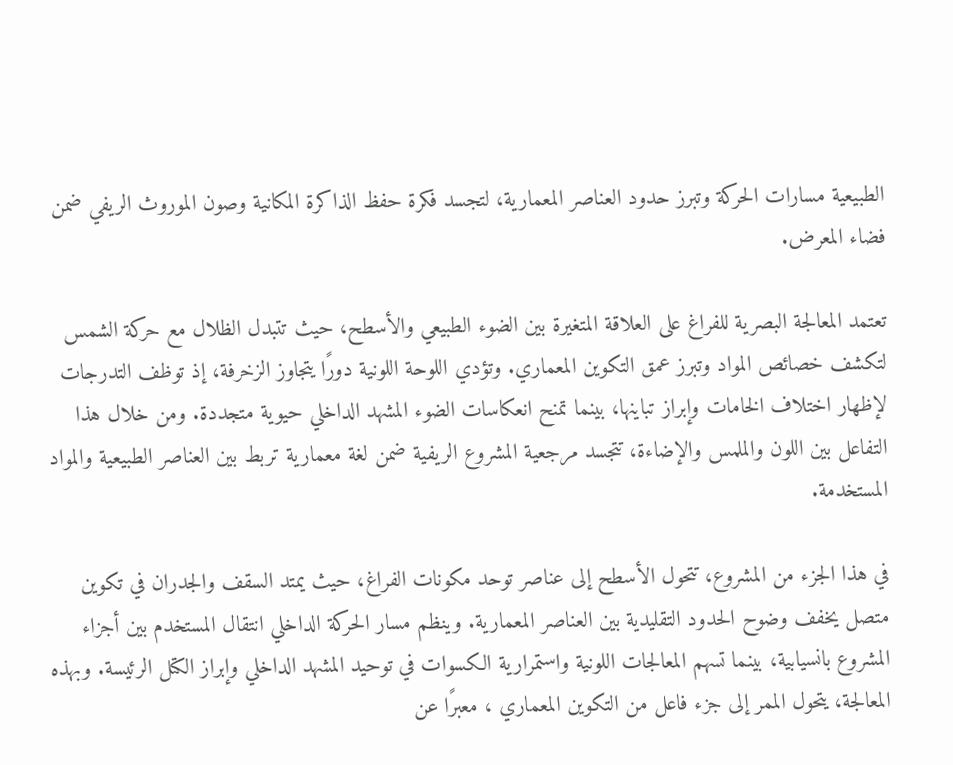الطبيعية مسارات الحركة وتبرز حدود العناصر المعمارية، لتجسد فكرة حفظ الذاكرة المكانية وصون الموروث الريفي ضمن فضاء المعرض.

تعتمد المعالجة البصرية للفراغ على العلاقة المتغيرة بين الضوء الطبيعي والأسطح، حيث تتبدل الظلال مع حركة الشمس لتكشف خصائص المواد وتبرز عمق التكوين المعماري. وتؤدي اللوحة اللونية دورًا يتجاوز الزخرفة، إذ توظف التدرجات لإظهار اختلاف الخامات وإبراز تباينها، بينما تمنح انعكاسات الضوء المشهد الداخلي حيوية متجددة. ومن خلال هذا التفاعل بين اللون والملمس والإضاءة، تتجسد مرجعية المشروع الريفية ضمن لغة معمارية تربط بين العناصر الطبيعية والمواد المستخدمة.

في هذا الجزء من المشروع، تتحول الأسطح إلى عناصر توحد مكونات الفراغ، حيث يمتد السقف والجدران في تكوين متصل يخفف وضوح الحدود التقليدية بين العناصر المعمارية. وينظم مسار الحركة الداخلي انتقال المستخدم بين أجزاء المشروع بانسيابية، بينما تسهم المعالجات اللونية واستمرارية الكسوات في توحيد المشهد الداخلي وإبراز الكتل الرئيسة. وبهذه المعالجة، يتحول الممر إلى جزء فاعل من التكوين المعماري ، معبرًا عن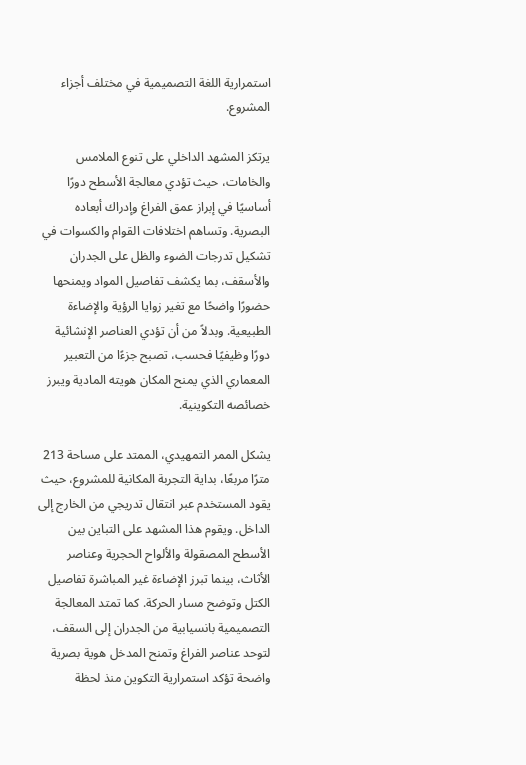استمرارية اللغة التصميمية في مختلف أجزاء المشروع.

يرتكز المشهد الداخلي على تنوع الملامس والخامات، حيث تؤدي معالجة الأسطح دورًا أساسيًا في إبراز عمق الفراغ وإدراك أبعاده البصرية. وتساهم اختلافات القوام والكسوات في تشكيل تدرجات الضوء والظل على الجدران والأسقف، بما يكشف تفاصيل المواد ويمنحها حضورًا واضحًا مع تغير زوايا الرؤية والإضاءة الطبيعية. وبدلاً من أن تؤدي العناصر الإنشائية دورًا وظيفيًا فحسب، تصبح جزءًا من التعبير المعماري الذي يمنح المكان هويته المادية ويبرز خصائصه التكوينية.

يشكل الممر التمهيدي، الممتد على مساحة 213 مترًا مربعًا، بداية التجربة المكانية للمشروع، حيث يقود المستخدم عبر انتقال تدريجي من الخارج إلى الداخل. ويقوم هذا المشهد على التباين بين الأسطح المصقولة والألواح الحجرية وعناصر الأثاث، بينما تبرز الإضاءة غير المباشرة تفاصيل الكتل وتوضح مسار الحركة. كما تمتد المعالجة التصميمية بانسيابية من الجدران إلى السقف، لتوحد عناصر الفراغ وتمنح المدخل هوية بصرية واضحة تؤكد استمرارية التكوين منذ لحظة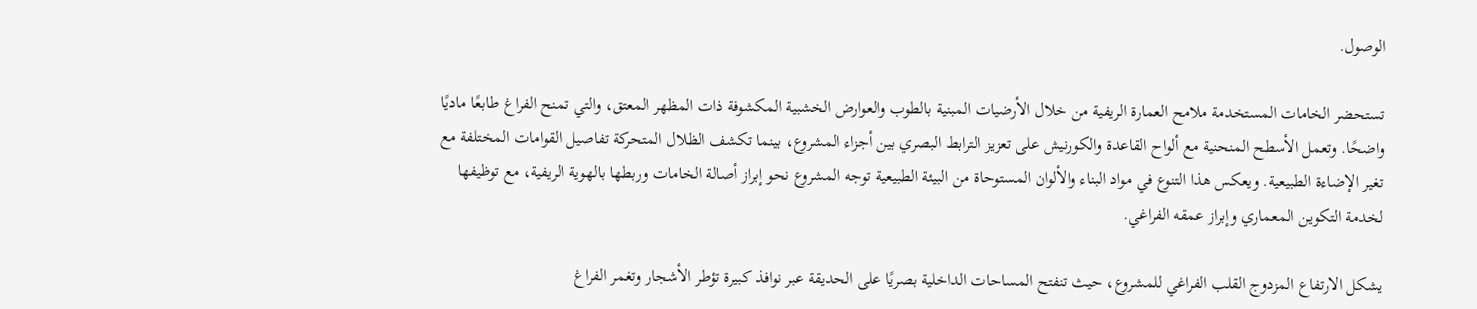الوصول.

تستحضر الخامات المستخدمة ملامح العمارة الريفية من خلال الأرضيات المبنية بالطوب والعوارض الخشبية المكشوفة ذات المظهر المعتق، والتي تمنح الفراغ طابعًا ماديًا واضحًا. وتعمل الأسطح المنحنية مع ألواح القاعدة والكورنيش على تعزيز الترابط البصري بين أجزاء المشروع، بينما تكشف الظلال المتحركة تفاصيل القوامات المختلفة مع تغير الإضاءة الطبيعية. ويعكس هذا التنوع في مواد البناء والألوان المستوحاة من البيئة الطبيعية توجه المشروع نحو إبراز أصالة الخامات وربطها بالهوية الريفية، مع توظيفها لخدمة التكوين المعماري وإبراز عمقه الفراغي.

يشكل الارتفاع المزدوج القلب الفراغي للمشروع، حيث تنفتح المساحات الداخلية بصريًا على الحديقة عبر نوافذ كبيرة تؤطر الأشجار وتغمر الفراغ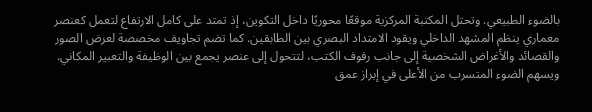بالضوء الطبيعي. وتحتل المكتبة المركزية موقعًا محوريًا داخل التكوين، إذ تمتد على كامل الارتفاع لتعمل كعنصر معماري ينظم المشهد الداخلي ويقود الامتداد البصري بين الطابقين. كما تضم تجاويف مخصصة لعرض الصور والقصائد والأغراض الشخصية إلى جانب رفوف الكتب، لتتحول إلى عنصر يجمع بين الوظيفة والتعبير المكاني. ويسهم الضوء المتسرب من الأعلى في إبراز عمق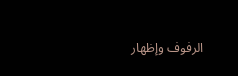الرفوف وإظهار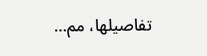تفاصيلها، مم…